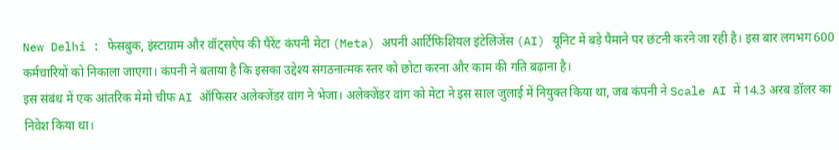New Delhi : फेसबुक, इंस्टाग्राम और वॉट्सऐप की पैरेंट कंपनी मेटा (Meta) अपनी आर्टिफिशियल इंटेलिजेंस (AI) यूनिट में बड़े पैमाने पर छंटनी करने जा रही है। इस बार लगभग 600 कर्मचारियों को निकाला जाएगा। कंपनी ने बताया है कि इसका उद्देश्य संगठनात्मक स्तर को छोटा करना और काम की गति बढ़ाना है।
इस संबंध में एक आंतरिक मेमो चीफ AI ऑफिसर अलेक्जेंडर वांग ने भेजा। अलेक्जेंडर वांग को मेटा ने इस साल जुलाई में नियुक्त किया था, जब कंपनी ने Scale AI में 14.3 अरब डॉलर का निवेश किया था।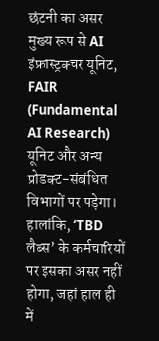छंटनी का असर मुख्य रूप से AI इंफ्रास्ट्रक्चर यूनिट, FAIR (Fundamental AI Research) यूनिट और अन्य प्रोडक्ट-संबंधित विभागों पर पड़ेगा। हालांकि, ‘TBD लैब्स’ के कर्मचारियों पर इसका असर नहीं होगा, जहां हाल ही में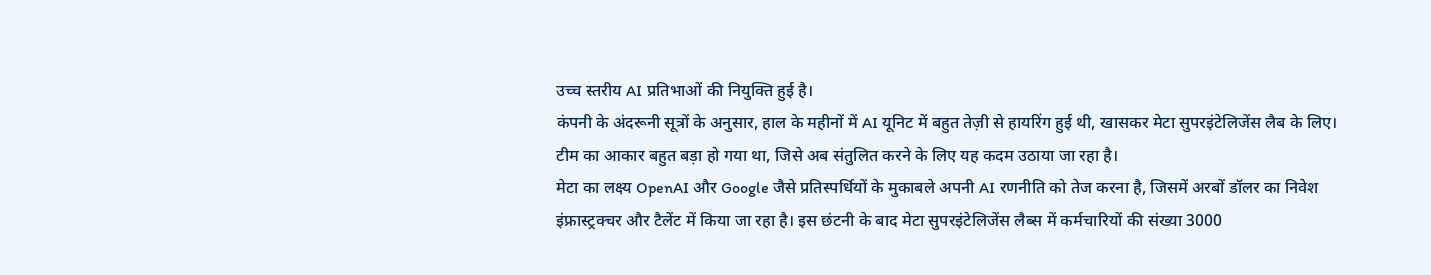उच्च स्तरीय AI प्रतिभाओं की नियुक्ति हुई है।
कंपनी के अंदरूनी सूत्रों के अनुसार, हाल के महीनों में AI यूनिट में बहुत तेज़ी से हायरिंग हुई थी, खासकर मेटा सुपरइंटेलिजेंस लैब के लिए। टीम का आकार बहुत बड़ा हो गया था, जिसे अब संतुलित करने के लिए यह कदम उठाया जा रहा है।
मेटा का लक्ष्य OpenAI और Google जैसे प्रतिस्पर्धियों के मुकाबले अपनी AI रणनीति को तेज करना है, जिसमें अरबों डॉलर का निवेश इंफ्रास्ट्रक्चर और टैलेंट में किया जा रहा है। इस छंटनी के बाद मेटा सुपरइंटेलिजेंस लैब्स में कर्मचारियों की संख्या 3000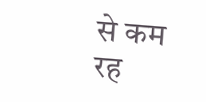से कम रह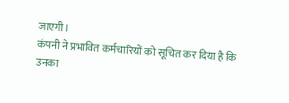जाएगी।
कंपनी ने प्रभावित कर्मचारियों को सूचित कर दिया है कि उनका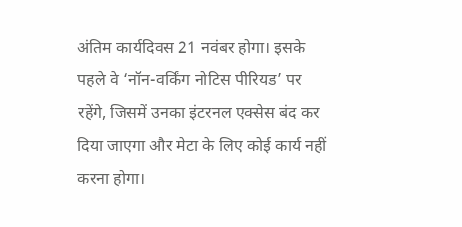अंतिम कार्यदिवस 21 नवंबर होगा। इसके पहले वे ‘नॉन-वर्किंग नोटिस पीरियड’ पर रहेंगे, जिसमें उनका इंटरनल एक्सेस बंद कर दिया जाएगा और मेटा के लिए कोई कार्य नहीं करना होगा।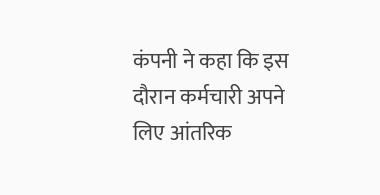कंपनी ने कहा कि इस दौरान कर्मचारी अपने लिए आंतरिक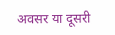अवसर या दूसरी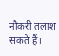नौकरी तलाश सकते हैं।